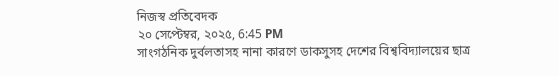নিজস্ব প্রতিবেদক
২০ সেপ্টেম্বর, ২০২৫, 6:45 PM
সাংগঠনিক দুর্বলতাসহ নানা কারণে ডাকসুসহ দেশের বিশ্ববিদ্যালয়ের ছাত্র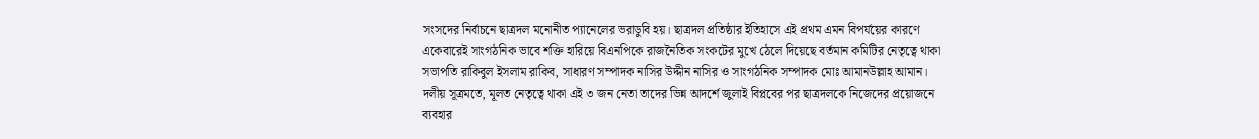সংসদের নির্বাচনে ছাত্রদল মনোনীত প্যানেলের ভরাডুবি হয়। ছাত্রদল প্রতিষ্ঠার ইতিহাসে এই প্রথম এমন বিপর্যয়ের কারণে একেবারেই সাংগঠনিক ভাবে শক্তি হারিয়ে বিএনপিকে রাজনৈতিক সংকটের মুখে ঠেলে দিয়েছে বর্তমান কমিটির নেতৃত্বে থাকা সভাপতি রাকিবুল ইসলাম রাকিব, সাধারণ সম্পাদক নাসির উদ্দীন নাসির ও সাংগঠনিক সম্পাদক মোঃ আমানউল্লাহ আমান।
দলীয় সূত্রমতে, মূলত নেতৃত্বে থাকা এই ৩ জন নেতা তাদের ভিন্ন আদর্শে জুলাই বিপ্লবের পর ছাত্রদলকে নিজেদের প্রয়োজনে ব্যবহার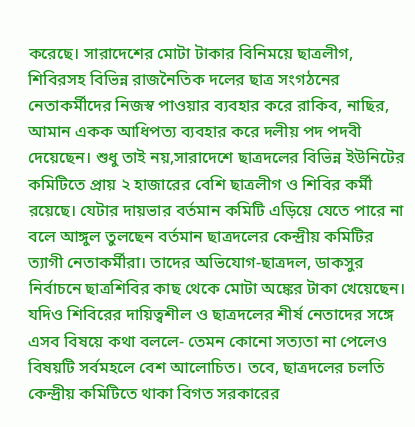করেছে। সারাদেশের মোটা টাকার বিনিময়ে ছাত্রলীগ, শিবিরসহ বিভিন্ন রাজনৈতিক দলের ছাত্র সংগঠনের নেতাকর্মীদের নিজস্ব পাওয়ার ব্যবহার করে রাকিব, নাছির, আমান একক আধিপত্য ব্যবহার করে দলীয় পদ পদবী দেয়েছেন। শুধু তাই নয়,সারাদেশে ছাত্রদলের বিভিন্ন ইউনিটের কমিটিতে প্রায় ২ হাজারের বেশি ছাত্রলীগ ও শিবির কর্মী রয়েছে। যেটার দায়ভার বর্তমান কমিটি এড়িয়ে যেতে পারে না বলে আঙ্গুল তুলছেন বর্তমান ছাত্রদলের কেন্দ্রীয় কমিটির ত্যাগী নেতাকর্মীরা। তাদের অভিযোগ-ছাত্রদল, ডাকসুর নির্বাচনে ছাত্রশিবির কাছ থেকে মোটা অঙ্কের টাকা খেয়েছেন। যদিও শিবিরের দায়িত্বশীল ও ছাত্রদলের শীর্ষ নেতাদের সঙ্গে এসব বিষয়ে কথা বললে- তেমন কোনো সত্যতা না পেলেও বিষয়টি সর্বমহলে বেশ আলোচিত। তবে, ছাত্রদলের চলতি কেন্দ্রীয় কমিটিতে থাকা বিগত সরকারের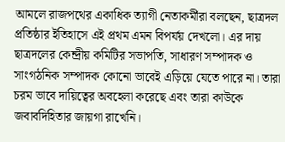আমলে রাজপথের একাধিক ত্যাগী নেতাকর্মীরা বলছেন, ছাত্রদল প্রতিষ্ঠার ইতিহাসে এই প্রথম এমন বিপর্যয় দেখলো। এর দায় ছাত্রদলের কেন্দ্রীয় কমিটির সভাপতি, সাধারণ সম্পাদক ও সাংগঠনিক সম্পাদক কোনো ভাবেই এড়িয়ে যেতে পারে না। তারা চরম ভাবে দায়িত্বের অবহেলা করেছে এবং তারা কাউকে জবাবদিহিতার জায়গা রাখেনি।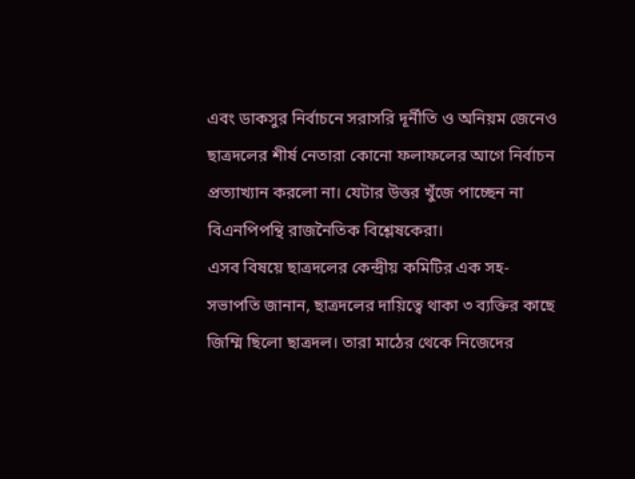এবং ডাকসুর নির্বাচনে সরাসরি দূর্নীতি ও অনিয়ম জেনেও ছাত্রদলের শীর্ষ নেতারা কোনো ফলাফলের আগে নির্বাচন প্রত্যাখ্যান করলো না। যেটার উত্তর খুঁজে পাচ্ছেন না বিএনপিপন্থি রাজনৈতিক বিশ্লেষকেরা।
এসব বিষয়ে ছাত্রদলের কেন্দ্রীয় কমিটির এক সহ-সভাপতি জানান, ছাত্রদলের দায়িত্বে থাকা ৩ ব্যক্তির কাছে জিম্মি ছিলো ছাত্রদল। তারা মাঠের থেকে নিজেদের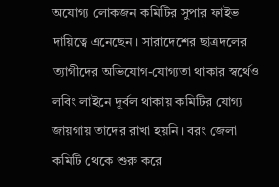অযোগ্য লোকজন কমিটির সুপার ফাইভ দায়িত্বে এনেছেন। সারাদেশের ছাত্রদলের ত্যাগীদের অভিযোগ-যোগ্যতা থাকার স্বর্থেও লবিং লাইনে দূর্বল থাকায় কমিটির যোগ্য জায়গায় তাদের রাখা হয়নি। বরং জেলা কমিটি থেকে শুরু করে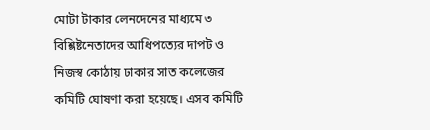মোটা টাকার লেনদেনের মাধ্যমে ৩ বিশ্লিষ্টনেতাদের আধিপত্যের দাপট ও নিজস্ব কোঠায় ঢাকার সাত কলেজের কমিটি ঘোষণা করা হয়েছে। এসব কমিটি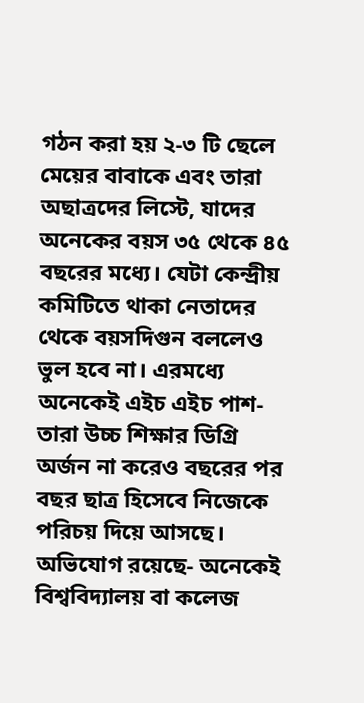গঠন করা হয় ২-৩ টি ছেলে মেয়ের বাবাকে এবং তারা অছাত্রদের লিস্টে, যাদের অনেকের বয়স ৩৫ থেকে ৪৫ বছরের মধ্যে। যেটা কেন্দ্রীয় কমিটিতে থাকা নেতাদের থেকে বয়সদিগুন বললেও ভুল হবে না। এরমধ্যে অনেকেই এইচ এইচ পাশ- তারা উচ্চ শিক্ষার ডিগ্রি অর্জন না করেও বছরের পর বছর ছাত্র হিসেবে নিজেকে পরিচয় দিয়ে আসছে। অভিযোগ রয়েছে- অনেকেই বিশ্ববিদ্যালয় বা কলেজ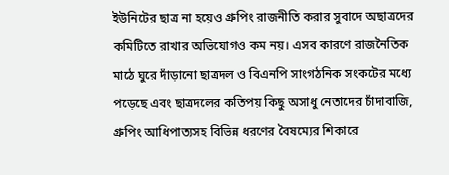ইউনিটের ছাত্র না হয়েও গ্রুপিং রাজনীতি করার সুবাদে অছাত্রদের কমিটিতে রাখার অভিযোগও কম নয়। এসব কারণে রাজনৈতিক মাঠে ঘুরে দাঁড়ানো ছাত্রদল ও বিএনপি সাংগঠনিক সংকটের মধ্যে পড়েছে এবং ছাত্রদলের কতিপয় কিছু অসাধু নেতাদের চাঁদাবাজি, গ্রুপিং আধিপাত্যসহ বিভিন্ন ধরণের বৈষম্যের শিকারে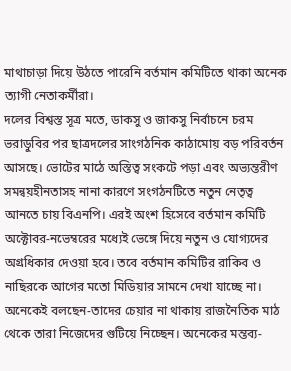মাথাচাড়া দিয়ে উঠতে পারেনি বর্তমান কমিটিতে থাকা অনেক ত্যাগী নেতাকর্মীরা।
দলের বিশ্বস্ত সূত্র মতে, ডাকসু ও জাকসু নির্বাচনে চরম ভরাডুবির পর ছাত্রদলের সাংগঠনিক কাঠামোয় বড় পরিবর্তন আসছে। ভোটের মাঠে অস্তিত্ব সংকটে পড়া এবং অভ্যন্তরীণ সমন্বয়হীনতাসহ নানা কারণে সংগঠনটিতে নতুন নেতৃত্ব আনতে চায় বিএনপি। এরই অংশ হিসেবে বর্তমান কমিটি অক্টোবর-নভেম্বরের মধ্যেই ভেঙ্গে দিয়ে নতুন ও যোগ্যদের অগ্রধিকার দেওয়া হবে। তবে বর্তমান কমিটির রাকিব ও নাছিরকে আগের মতো মিডিয়ার সামনে দেখা যাচ্ছে না। অনেকেই বলছেন-তাদের চেয়ার না থাকায় রাজনৈতিক মাঠ থেকে তারা নিজেদের গুটিয়ে নিচ্ছেন। অনেকের মন্তব্য-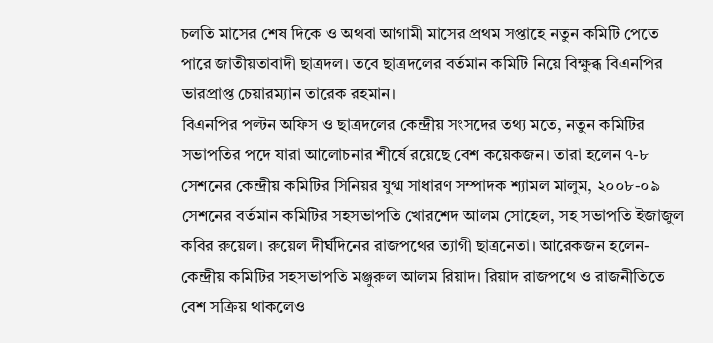চলতি মাসের শেষ দিকে ও অথবা আগামী মাসের প্রথম সপ্তাহে নতুন কমিটি পেতে পারে জাতীয়তাবাদী ছাত্রদল। তবে ছাত্রদলের বর্তমান কমিটি নিয়ে বিক্ষুব্ধ বিএনপির ভারপ্রাপ্ত চেয়ারম্যান তারেক রহমান।
বিএনপির পল্টন অফিস ও ছাত্রদলের কেন্দ্রীয় সংসদের তথ্য মতে, নতুন কমিটির সভাপতির পদে যারা আলোচনার শীর্ষে রয়েছে বেশ কয়েকজন। তারা হলেন ৭-৮ সেশনের কেন্দ্রীয় কমিটির সিনিয়র যুগ্ম সাধারণ সম্পাদক শ্যামল মালুম, ২০০৮-০৯ সেশনের বর্তমান কমিটির সহসভাপতি খোরশেদ আলম সোহেল, সহ সভাপতি ইজাজুল কবির রুয়েল। রুয়েল দীর্ঘদিনের রাজপথের ত্যাগী ছাত্রনেতা। আরেকজন হলেন-কেন্দ্রীয় কমিটির সহসভাপতি মঞ্জুরুল আলম রিয়াদ। রিয়াদ রাজপথে ও রাজনীতিতে বেশ সক্রিয় থাকলেও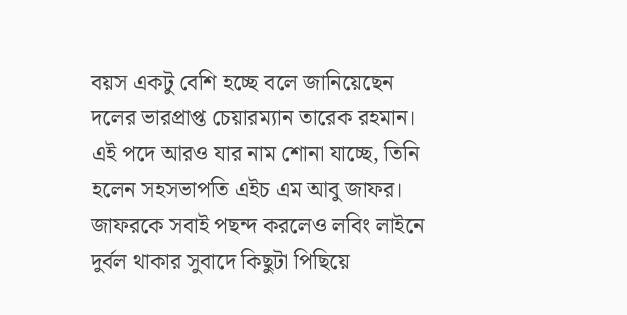বয়স একটু বেশি হচ্ছে বলে জানিয়েছেন দলের ভারপ্রাপ্ত চেয়ারম্যান তারেক রহমান। এই পদে আরও যার নাম শোনা যাচ্ছে, তিনি হলেন সহসভাপতি এইচ এম আবু জাফর। জাফরকে সবাই পছন্দ করলেও লবিং লাইনে দুর্বল থাকার সুবাদে কিছুটা পিছিয়ে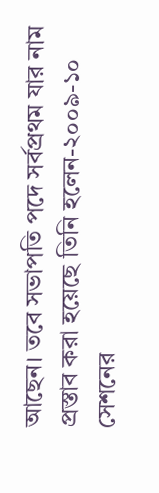আছেন। তবে সভাপতি পদে সর্বপ্রথম যার নাম প্রস্তাব করা হয়েছে তিনি হলেন-২০০৯-১০ সেশনের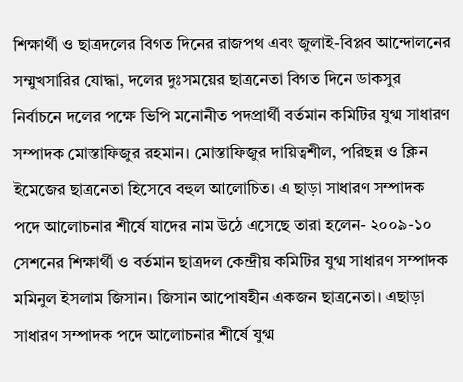শিক্ষার্থী ও ছাত্রদলের বিগত দিনের রাজপথ এবং জুলাই-বিপ্লব আন্দোলনের সম্মুখসারির যোদ্ধা, দলের দুঃসময়ের ছাত্রনেতা বিগত দিনে ডাকসুর নির্বাচনে দলের পক্ষে ভিপি মনোনীত পদপ্রার্থী বর্তমান কমিটির যুগ্ম সাধারণ সম্পাদক মোস্তাফিজুর রহমান। মোস্তাফিজুর দায়িত্বশীল, পরিছন্ন ও ক্লিন ইমেজের ছাত্রনেতা হিসেবে বহুল আলোচিত। এ ছাড়া সাধারণ সম্পাদক পদে আলোচনার শীর্ষে যাদের নাম উঠে এসেছে তারা হলেন- ২০০৯-১০ সেশনের শিক্ষার্থী ও বর্তমান ছাত্রদল কেন্দ্রীয় কমিটির যুগ্ম সাধারণ সম্পাদক মমিনুল ইসলাম জিসান। জিসান আপোষহীন একজন ছাত্রনেতা। এছাড়া সাধারণ সম্পাদক পদে আলোচনার শীর্ষে যুগ্ম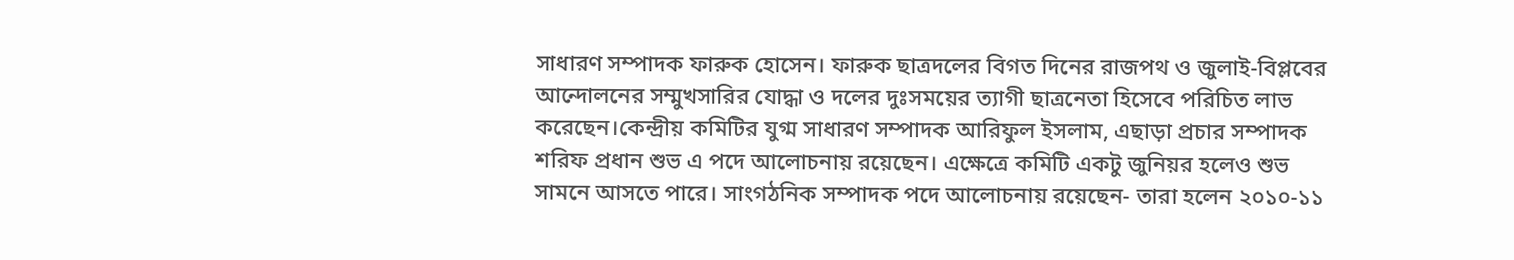সাধারণ সম্পাদক ফারুক হোসেন। ফারুক ছাত্রদলের বিগত দিনের রাজপথ ও জুলাই-বিপ্লবের আন্দোলনের সম্মুখসারির যোদ্ধা ও দলের দুঃসময়ের ত্যাগী ছাত্রনেতা হিসেবে পরিচিত লাভ করেছেন।কেন্দ্রীয় কমিটির যুগ্ম সাধারণ সম্পাদক আরিফুল ইসলাম, এছাড়া প্রচার সম্পাদক শরিফ প্রধান শুভ এ পদে আলোচনায় রয়েছেন। এক্ষেত্রে কমিটি একটু জুনিয়র হলেও শুভ সামনে আসতে পারে। সাংগঠনিক সম্পাদক পদে আলোচনায় রয়েছেন- তারা হলেন ২০১০-১১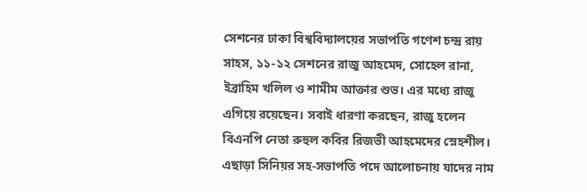সেশনের ঢাকা বিশ্ববিদ্যালয়ের সভাপতি গণেশ চন্দ্র রায় সাহস, ১১-১২ সেশনের রাজু আহমেদ, সোহেল রানা, ইব্রাহিম খলিল ও শামীম আক্তার শুভ। এর মধ্যে রাজু এগিয়ে রয়েছেন। সবাই ধারণা করছেন, রাজু হলেন বিএনপি নেতা রুহুল কবির রিজভী আহমেদের স্নেহশীল। এছাড়া সিনিয়র সহ-সভাপতি পদে আলোচনায় যাদের নাম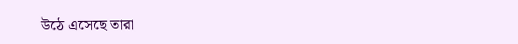উঠে এসেছে তারা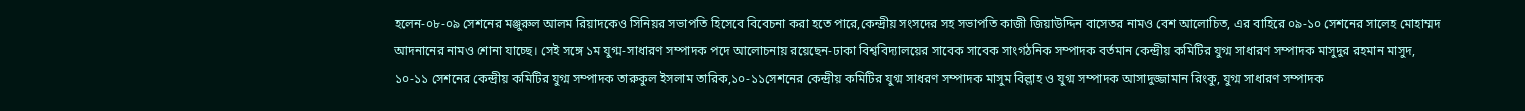হলেন-০৮-০৯ সেশনের মঞ্জুরুল আলম রিয়াদকেও সিনিয়র সভাপতি হিসেবে বিবেচনা করা হতে পারে,কেন্দ্রীয় সংসদের সহ সভাপতি কাজী জিয়াউদ্দিন বাসেতর নামও বেশ আলোচিত, এর বাহিরে ০৯-১০ সেশনের সালেহ মোহাম্মদ আদনানের নামও শোনা যাচ্ছে। সেই সঙ্গে ১ম যুগ্ম-সাধারণ সম্পাদক পদে আলোচনায় রয়েছেন-ঢাকা বিশ্ববিদ্যালয়ের সাবেক সাবেক সাংগঠনিক সম্পাদক বর্তমান কেন্দ্রীয় কমিটির যুগ্ম সাধারণ সম্পাদক মাসুদুর রহমান মাসুদ, ১০-১১ সেশনের কেন্দ্রীয় কমিটির যুগ্ম সম্পাদক তারুকুল ইসলাম তারিক,১০-১১সেশনের কেন্দ্রীয় কমিটির যুগ্ম সাধরণ সম্পাদক মাসুম বিল্লাহ ও যুগ্ম সম্পাদক আসাদুজ্জামান রিংকু, যুগ্ম সাধারণ সম্পাদক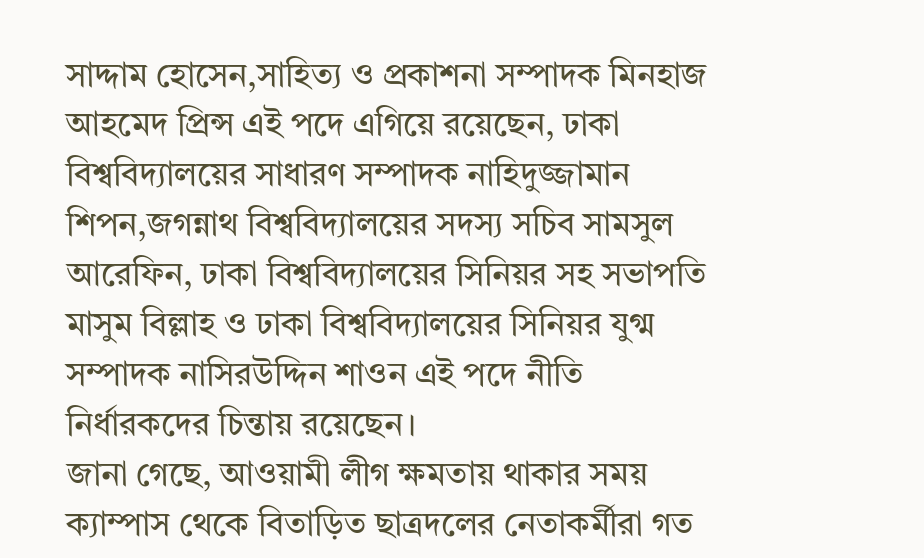সাদ্দাম হোসেন,সাহিত্য ও প্রকাশনা সম্পাদক মিনহাজ আহমেদ প্রিন্স এই পদে এগিয়ে রয়েছেন, ঢাকা বিশ্ববিদ্যালয়ের সাধারণ সম্পাদক নাহিদুজ্জামান শিপন,জগন্নাথ বিশ্ববিদ্যালয়ের সদস্য সচিব সামসুল আরেফিন, ঢাকা বিশ্ববিদ্যালয়ের সিনিয়র সহ সভাপতি মাসুম বিল্লাহ ও ঢাকা বিশ্ববিদ্যালয়ের সিনিয়র যুগ্ম সম্পাদক নাসিরউদ্দিন শাওন এই পদে নীতি নির্ধারকদের চিন্তায় রয়েছেন।
জানা গেছে, আওয়ামী লীগ ক্ষমতায় থাকার সময় ক্যাম্পাস থেকে বিতাড়িত ছাত্রদলের নেতাকর্মীরা গত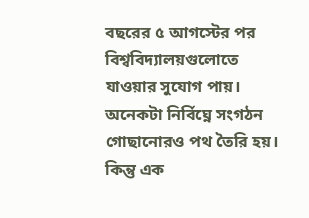বছরের ৫ আগস্টের পর বিশ্ববিদ্যালয়গুলোতে যাওয়ার সুযোগ পায়। অনেকটা নির্বিঘ্নে সংগঠন গোছানোরও পথ তৈরি হয়। কিন্তু এক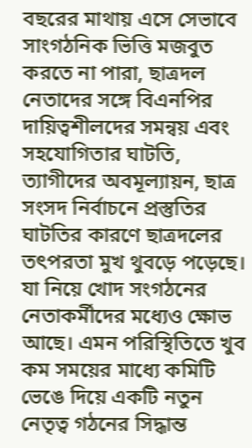বছরের মাথায় এসে সেভাবে সাংগঠনিক ভিত্তি মজবুত করতে না পারা, ছাত্রদল নেতাদের সঙ্গে বিএনপির দায়িত্বশীলদের সমন্বয় এবং সহযোগিতার ঘাটতি, ত্যাগীদের অবমূল্যায়ন, ছাত্র সংসদ নির্বাচনে প্রস্তুতির ঘাটতির কারণে ছাত্রদলের তৎপরতা মুখ থুবড়ে পড়েছে। যা নিয়ে খোদ সংগঠনের নেতাকর্মীদের মধ্যেও ক্ষোভ আছে। এমন পরিস্থিতিতে খুব কম সময়ের মাধ্যে কমিটি ভেঙে দিয়ে একটি নতুন নেতৃত্ব গঠনের সিদ্ধান্ত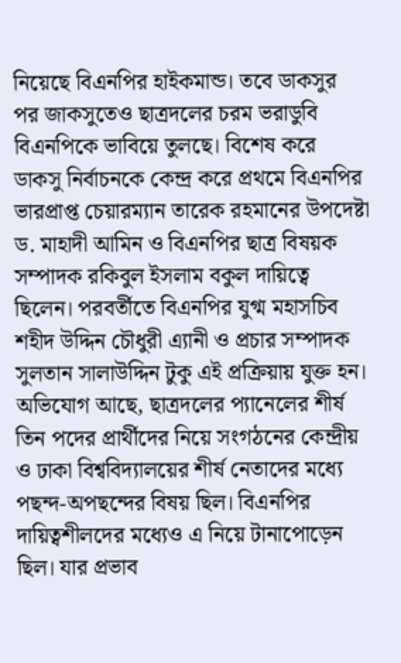নিয়েছে বিএনপির হাইকমান্ড। তবে ডাকসুর পর জাকসুতেও ছাত্রদলের চরম ভরাডুবি বিএনপিকে ভাবিয়ে তুলছে। বিশেষ করে ডাকসু নির্বাচনকে কেন্দ্র করে প্রথমে বিএনপির ভারপ্রাপ্ত চেয়ারম্যান তারেক রহমানের উপদেষ্টা ড. মাহাদী আমিন ও বিএনপির ছাত্র বিষয়ক সম্পাদক রকিবুল ইসলাম বকুল দায়িত্বে ছিলেন। পরবর্তীতে বিএনপির যুগ্ম মহাসচিব শহীদ উদ্দিন চৌধুরী এ্যানী ও প্রচার সম্পাদক সুলতান সালাউদ্দিন টুকু এই প্রক্রিয়ায় যুক্ত হন। অভিযোগ আছে, ছাত্রদলের প্যানেলের শীর্ষ তিন পদের প্রার্থীদের নিয়ে সংগঠনের কেন্দ্রীয় ও ঢাকা বিশ্ববিদ্যালয়ের শীর্ষ নেতাদের মধ্যে পছন্দ-অপছন্দের বিষয় ছিল। বিএনপির দায়িত্বশীলদের মধ্যেও এ নিয়ে টানাপোড়েন ছিল। যার প্রভাব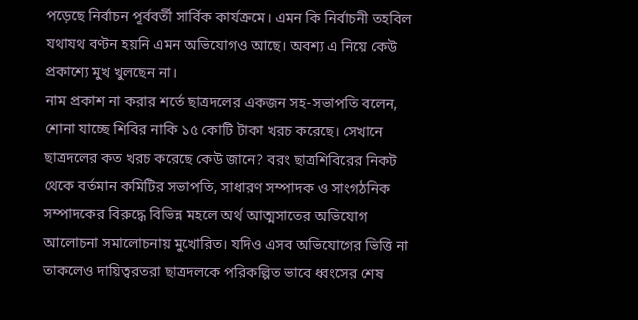পড়েছে নির্বাচন পূর্ববর্তী সার্বিক কার্যক্রমে। এমন কি নির্বাচনী তহবিল যথাযথ বণ্টন হয়নি এমন অভিযোগও আছে। অবশ্য এ নিয়ে কেউ প্রকাশ্যে মুখ খুলছেন না।
নাম প্রকাশ না করার শর্তে ছাত্রদলের একজন সহ-সভাপতি বলেন, শোনা যাচ্ছে শিবির নাকি ১৫ কোটি টাকা খরচ করেছে। সেখানে ছাত্রদলের কত খরচ করেছে কেউ জানে? বরং ছাত্রশিবিরের নিকট থেকে বর্তমান কমিটির সভাপতি, সাধারণ সম্পাদক ও সাংগঠনিক সম্পাদকের বিরুদ্ধে বিভিন্ন মহলে অর্থ আত্মসাতের অভিযোগ আলোচনা সমালোচনায় মুখোরিত। যদিও এসব অভিযোগের ভিত্তি না তাকলেও দায়িত্বরতরা ছাত্রদলকে পরিকল্পিত ভাবে ধ্বংসের শেষ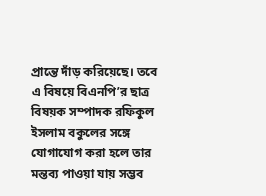প্রান্তে দাঁড় করিয়েছে। তবে এ বিষয়ে বিএনপি’র ছাত্র বিষয়ক সম্পাদক রফিকুল ইসলাম বকুলের সঙ্গে যোগাযোগ করা হলে তার মন্তব্য পাওয়া যায় সম্ভব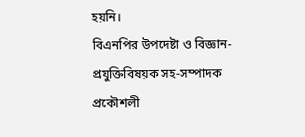হয়নি।
বিএনপির উপদেষ্টা ও বিজ্ঞান-প্রযুক্তিবিষয়ক সহ-সম্পাদক প্রকৌশলী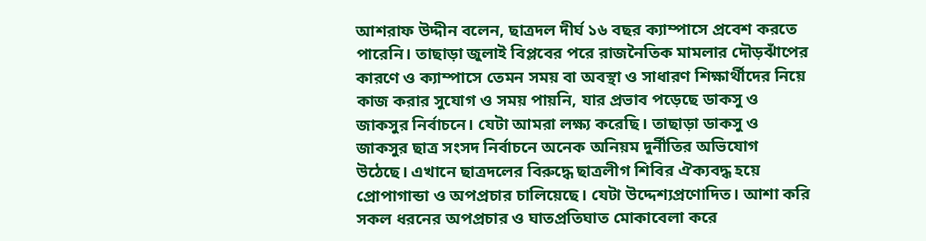আশরাফ উদ্দীন বলেন, ছাত্রদল দীর্ঘ ১৬ বছর ক্যাম্পাসে প্রবেশ করতে পারেনি। তাছাড়া জুলাই বিপ্লবের পরে রাজনৈতিক মামলার দৌড়ঝাঁপের কারণে ও ক্যাম্পাসে তেমন সময় বা অবস্থা ও সাধারণ শিক্ষার্থীদের নিয়ে কাজ করার সুযোগ ও সময় পায়নি, যার প্রভাব পড়েছে ডাকসু ও জাকসুর নির্বাচনে। যেটা আমরা লক্ষ্য করেছি। তাছাড়া ডাকসু ও জাকসুর ছাত্র সংসদ নির্বাচনে অনেক অনিয়ম দুর্নীতির অভিযোগ উঠেছে। এখানে ছাত্রদলের বিরুদ্ধে ছাত্রলীগ শিবির ঐক্যবদ্ধ হয়ে প্রোপাগান্ডা ও অপপ্রচার চালিয়েছে। যেটা উদ্দেশ্যপ্রণোদিত। আশা করি সকল ধরনের অপপ্রচার ও ঘাতপ্রতিঘাত মোকাবেলা করে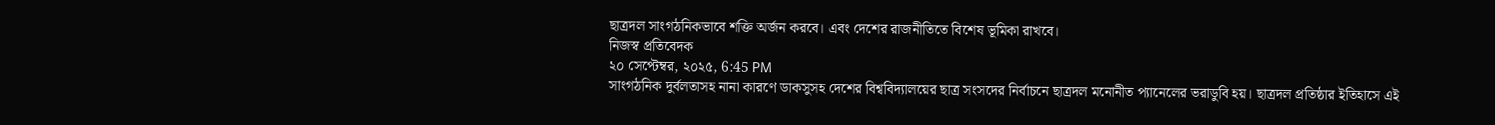ছাত্রদল সাংগঠনিকভাবে শক্তি অর্জন করবে। এবং দেশের রাজনীতিতে বিশেষ ভূমিকা রাখবে।
নিজস্ব প্রতিবেদক
২০ সেপ্টেম্বর, ২০২৫, 6:45 PM
সাংগঠনিক দুর্বলতাসহ নানা কারণে ডাকসুসহ দেশের বিশ্ববিদ্যালয়ের ছাত্র সংসদের নির্বাচনে ছাত্রদল মনোনীত প্যানেলের ভরাডুবি হয়। ছাত্রদল প্রতিষ্ঠার ইতিহাসে এই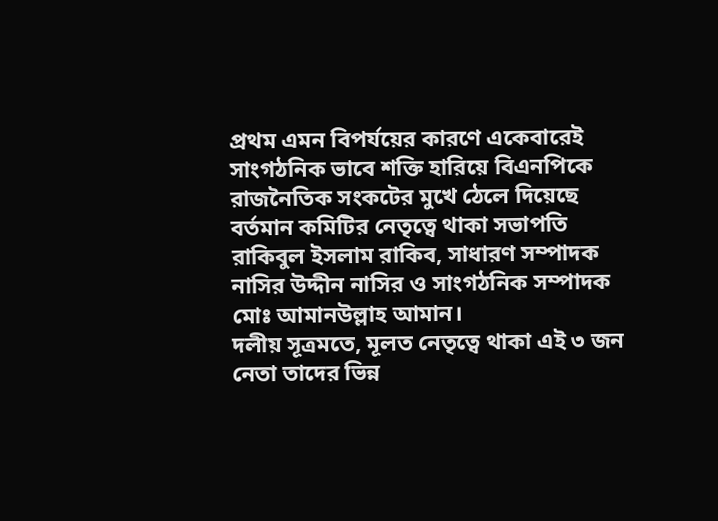প্রথম এমন বিপর্যয়ের কারণে একেবারেই সাংগঠনিক ভাবে শক্তি হারিয়ে বিএনপিকে রাজনৈতিক সংকটের মুখে ঠেলে দিয়েছে বর্তমান কমিটির নেতৃত্বে থাকা সভাপতি রাকিবুল ইসলাম রাকিব, সাধারণ সম্পাদক নাসির উদ্দীন নাসির ও সাংগঠনিক সম্পাদক মোঃ আমানউল্লাহ আমান।
দলীয় সূত্রমতে, মূলত নেতৃত্বে থাকা এই ৩ জন নেতা তাদের ভিন্ন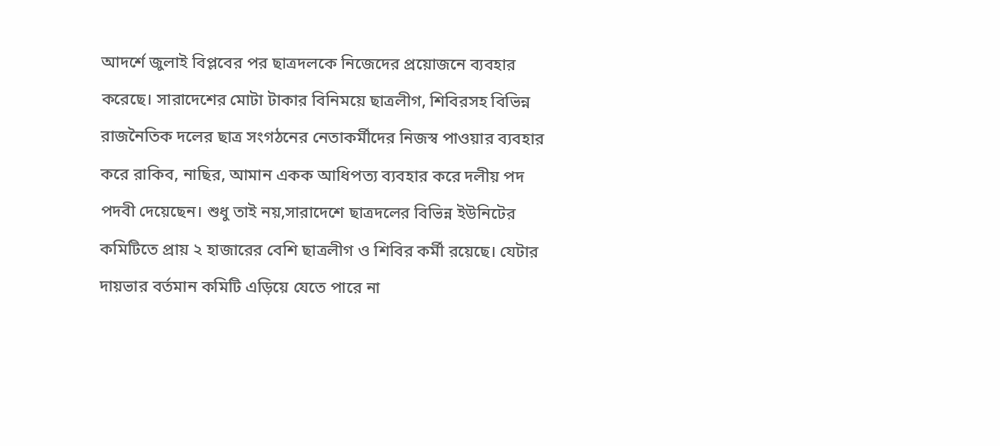আদর্শে জুলাই বিপ্লবের পর ছাত্রদলকে নিজেদের প্রয়োজনে ব্যবহার করেছে। সারাদেশের মোটা টাকার বিনিময়ে ছাত্রলীগ, শিবিরসহ বিভিন্ন রাজনৈতিক দলের ছাত্র সংগঠনের নেতাকর্মীদের নিজস্ব পাওয়ার ব্যবহার করে রাকিব, নাছির, আমান একক আধিপত্য ব্যবহার করে দলীয় পদ পদবী দেয়েছেন। শুধু তাই নয়,সারাদেশে ছাত্রদলের বিভিন্ন ইউনিটের কমিটিতে প্রায় ২ হাজারের বেশি ছাত্রলীগ ও শিবির কর্মী রয়েছে। যেটার দায়ভার বর্তমান কমিটি এড়িয়ে যেতে পারে না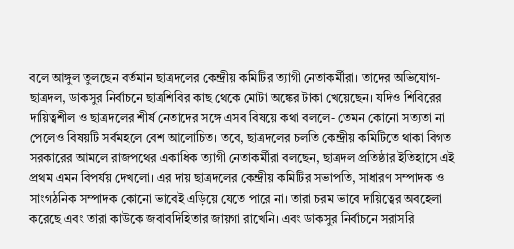বলে আঙ্গুল তুলছেন বর্তমান ছাত্রদলের কেন্দ্রীয় কমিটির ত্যাগী নেতাকর্মীরা। তাদের অভিযোগ-ছাত্রদল, ডাকসুর নির্বাচনে ছাত্রশিবির কাছ থেকে মোটা অঙ্কের টাকা খেয়েছেন। যদিও শিবিরের দায়িত্বশীল ও ছাত্রদলের শীর্ষ নেতাদের সঙ্গে এসব বিষয়ে কথা বললে- তেমন কোনো সত্যতা না পেলেও বিষয়টি সর্বমহলে বেশ আলোচিত। তবে, ছাত্রদলের চলতি কেন্দ্রীয় কমিটিতে থাকা বিগত সরকারের আমলে রাজপথের একাধিক ত্যাগী নেতাকর্মীরা বলছেন, ছাত্রদল প্রতিষ্ঠার ইতিহাসে এই প্রথম এমন বিপর্যয় দেখলো। এর দায় ছাত্রদলের কেন্দ্রীয় কমিটির সভাপতি, সাধারণ সম্পাদক ও সাংগঠনিক সম্পাদক কোনো ভাবেই এড়িয়ে যেতে পারে না। তারা চরম ভাবে দায়িত্বের অবহেলা করেছে এবং তারা কাউকে জবাবদিহিতার জায়গা রাখেনি। এবং ডাকসুর নির্বাচনে সরাসরি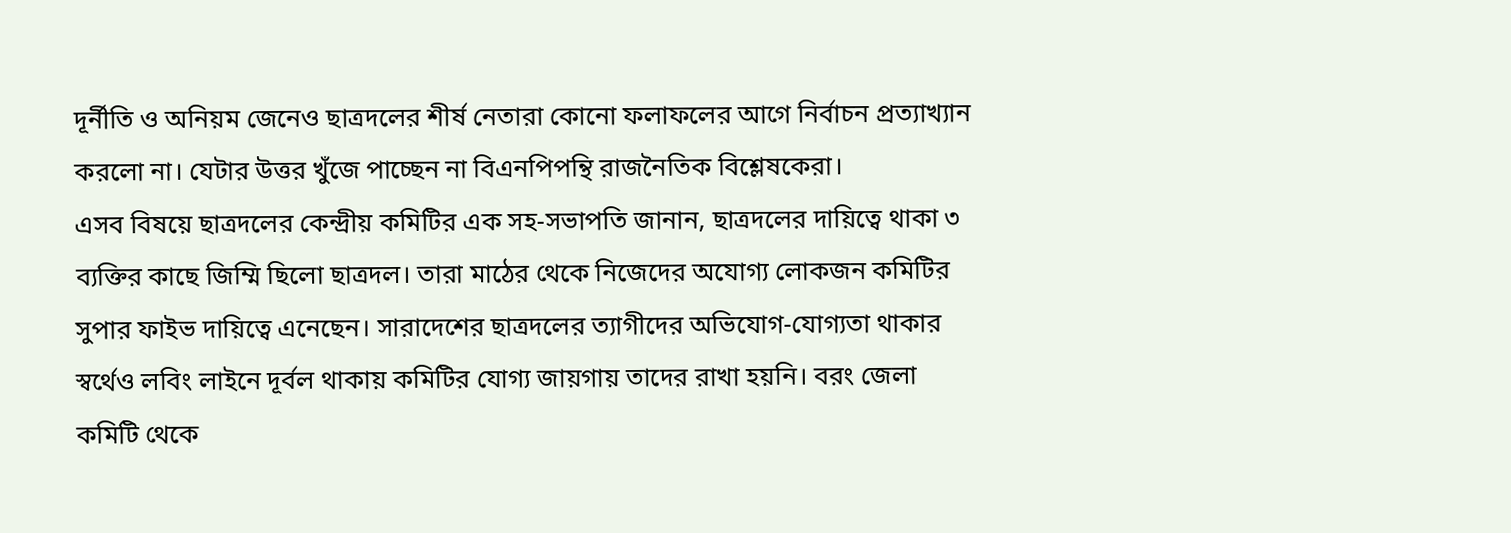দূর্নীতি ও অনিয়ম জেনেও ছাত্রদলের শীর্ষ নেতারা কোনো ফলাফলের আগে নির্বাচন প্রত্যাখ্যান করলো না। যেটার উত্তর খুঁজে পাচ্ছেন না বিএনপিপন্থি রাজনৈতিক বিশ্লেষকেরা।
এসব বিষয়ে ছাত্রদলের কেন্দ্রীয় কমিটির এক সহ-সভাপতি জানান, ছাত্রদলের দায়িত্বে থাকা ৩ ব্যক্তির কাছে জিম্মি ছিলো ছাত্রদল। তারা মাঠের থেকে নিজেদের অযোগ্য লোকজন কমিটির সুপার ফাইভ দায়িত্বে এনেছেন। সারাদেশের ছাত্রদলের ত্যাগীদের অভিযোগ-যোগ্যতা থাকার স্বর্থেও লবিং লাইনে দূর্বল থাকায় কমিটির যোগ্য জায়গায় তাদের রাখা হয়নি। বরং জেলা কমিটি থেকে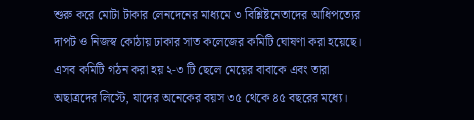শুরু করে মোটা টাকার লেনদেনের মাধ্যমে ৩ বিশ্লিষ্টনেতাদের আধিপত্যের দাপট ও নিজস্ব কোঠায় ঢাকার সাত কলেজের কমিটি ঘোষণা করা হয়েছে। এসব কমিটি গঠন করা হয় ২-৩ টি ছেলে মেয়ের বাবাকে এবং তারা অছাত্রদের লিস্টে, যাদের অনেকের বয়স ৩৫ থেকে ৪৫ বছরের মধ্যে।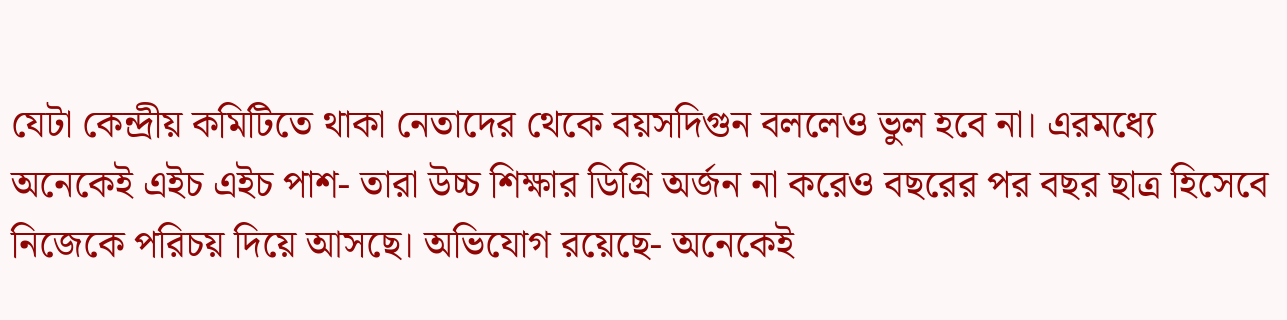যেটা কেন্দ্রীয় কমিটিতে থাকা নেতাদের থেকে বয়সদিগুন বললেও ভুল হবে না। এরমধ্যে অনেকেই এইচ এইচ পাশ- তারা উচ্চ শিক্ষার ডিগ্রি অর্জন না করেও বছরের পর বছর ছাত্র হিসেবে নিজেকে পরিচয় দিয়ে আসছে। অভিযোগ রয়েছে- অনেকেই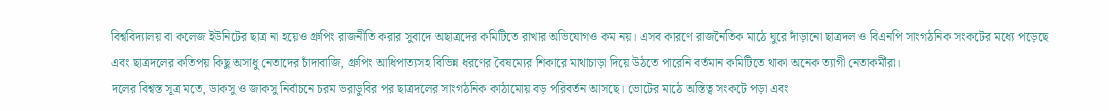বিশ্ববিদ্যালয় বা কলেজ ইউনিটের ছাত্র না হয়েও গ্রুপিং রাজনীতি করার সুবাদে অছাত্রদের কমিটিতে রাখার অভিযোগও কম নয়। এসব কারণে রাজনৈতিক মাঠে ঘুরে দাঁড়ানো ছাত্রদল ও বিএনপি সাংগঠনিক সংকটের মধ্যে পড়েছে এবং ছাত্রদলের কতিপয় কিছু অসাধু নেতাদের চাঁদাবাজি, গ্রুপিং আধিপাত্যসহ বিভিন্ন ধরণের বৈষম্যের শিকারে মাথাচাড়া দিয়ে উঠতে পারেনি বর্তমান কমিটিতে থাকা অনেক ত্যাগী নেতাকর্মীরা।
দলের বিশ্বস্ত সূত্র মতে, ডাকসু ও জাকসু নির্বাচনে চরম ভরাডুবির পর ছাত্রদলের সাংগঠনিক কাঠামোয় বড় পরিবর্তন আসছে। ভোটের মাঠে অস্তিত্ব সংকটে পড়া এবং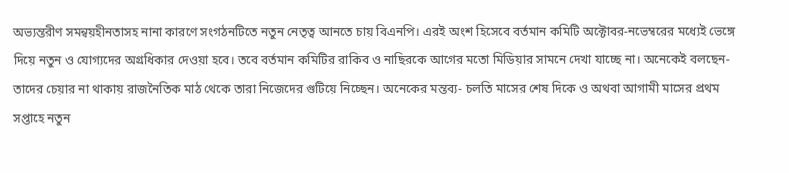অভ্যন্তরীণ সমন্বয়হীনতাসহ নানা কারণে সংগঠনটিতে নতুন নেতৃত্ব আনতে চায় বিএনপি। এরই অংশ হিসেবে বর্তমান কমিটি অক্টোবর-নভেম্বরের মধ্যেই ভেঙ্গে দিয়ে নতুন ও যোগ্যদের অগ্রধিকার দেওয়া হবে। তবে বর্তমান কমিটির রাকিব ও নাছিরকে আগের মতো মিডিয়ার সামনে দেখা যাচ্ছে না। অনেকেই বলছেন-তাদের চেয়ার না থাকায় রাজনৈতিক মাঠ থেকে তারা নিজেদের গুটিয়ে নিচ্ছেন। অনেকের মন্তব্য- চলতি মাসের শেষ দিকে ও অথবা আগামী মাসের প্রথম সপ্তাহে নতুন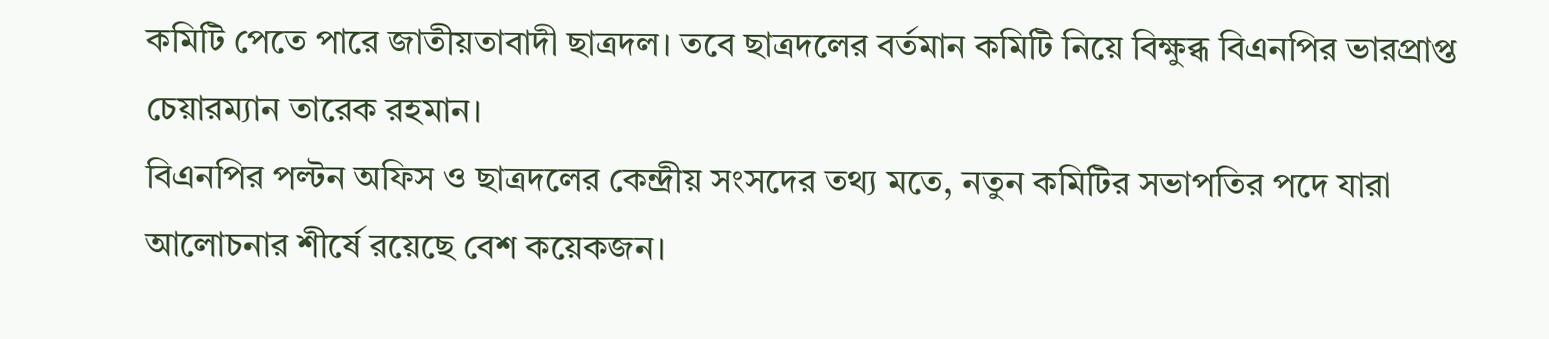কমিটি পেতে পারে জাতীয়তাবাদী ছাত্রদল। তবে ছাত্রদলের বর্তমান কমিটি নিয়ে বিক্ষুব্ধ বিএনপির ভারপ্রাপ্ত চেয়ারম্যান তারেক রহমান।
বিএনপির পল্টন অফিস ও ছাত্রদলের কেন্দ্রীয় সংসদের তথ্য মতে, নতুন কমিটির সভাপতির পদে যারা আলোচনার শীর্ষে রয়েছে বেশ কয়েকজন।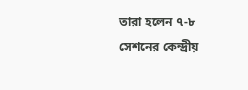তারা হলেন ৭-৮ সেশনের কেন্দ্রীয়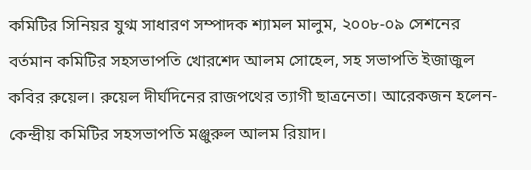কমিটির সিনিয়র যুগ্ম সাধারণ সম্পাদক শ্যামল মালুম, ২০০৮-০৯ সেশনের বর্তমান কমিটির সহসভাপতি খোরশেদ আলম সোহেল, সহ সভাপতি ইজাজুল কবির রুয়েল। রুয়েল দীর্ঘদিনের রাজপথের ত্যাগী ছাত্রনেতা। আরেকজন হলেন-কেন্দ্রীয় কমিটির সহসভাপতি মঞ্জুরুল আলম রিয়াদ।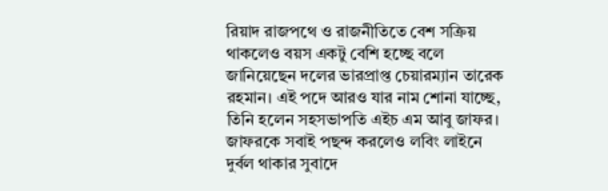রিয়াদ রাজপথে ও রাজনীতিতে বেশ সক্রিয় থাকলেও বয়স একটু বেশি হচ্ছে বলে জানিয়েছেন দলের ভারপ্রাপ্ত চেয়ারম্যান তারেক রহমান। এই পদে আরও যার নাম শোনা যাচ্ছে, তিনি হলেন সহসভাপতি এইচ এম আবু জাফর। জাফরকে সবাই পছন্দ করলেও লবিং লাইনে দুর্বল থাকার সুবাদে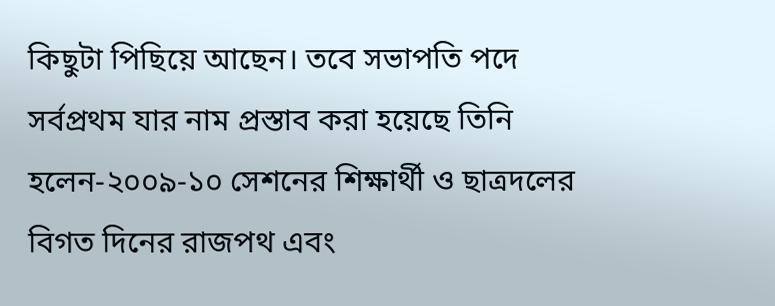কিছুটা পিছিয়ে আছেন। তবে সভাপতি পদে সর্বপ্রথম যার নাম প্রস্তাব করা হয়েছে তিনি হলেন-২০০৯-১০ সেশনের শিক্ষার্থী ও ছাত্রদলের বিগত দিনের রাজপথ এবং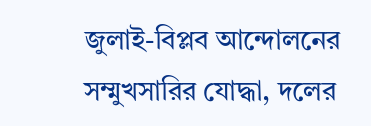জুলাই-বিপ্লব আন্দোলনের সম্মুখসারির যোদ্ধা, দলের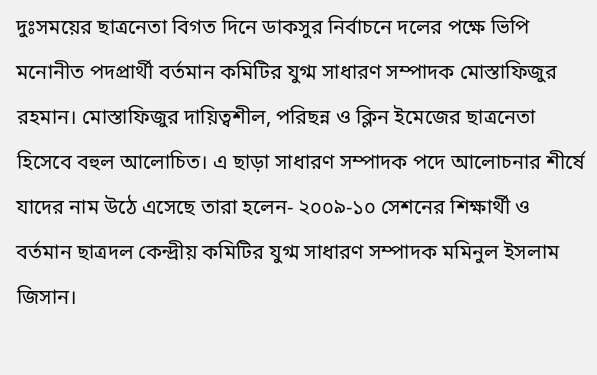দুঃসময়ের ছাত্রনেতা বিগত দিনে ডাকসুর নির্বাচনে দলের পক্ষে ভিপি মনোনীত পদপ্রার্থী বর্তমান কমিটির যুগ্ম সাধারণ সম্পাদক মোস্তাফিজুর রহমান। মোস্তাফিজুর দায়িত্বশীল, পরিছন্ন ও ক্লিন ইমেজের ছাত্রনেতা হিসেবে বহুল আলোচিত। এ ছাড়া সাধারণ সম্পাদক পদে আলোচনার শীর্ষে যাদের নাম উঠে এসেছে তারা হলেন- ২০০৯-১০ সেশনের শিক্ষার্থী ও বর্তমান ছাত্রদল কেন্দ্রীয় কমিটির যুগ্ম সাধারণ সম্পাদক মমিনুল ইসলাম জিসান।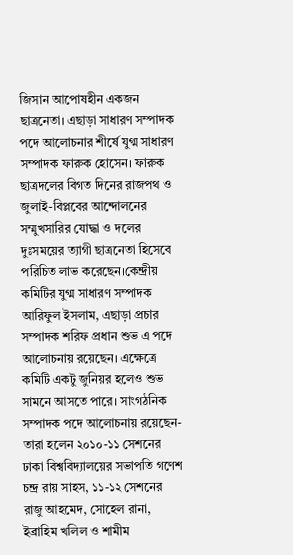জিসান আপোষহীন একজন ছাত্রনেতা। এছাড়া সাধারণ সম্পাদক পদে আলোচনার শীর্ষে যুগ্ম সাধারণ সম্পাদক ফারুক হোসেন। ফারুক ছাত্রদলের বিগত দিনের রাজপথ ও জুলাই-বিপ্লবের আন্দোলনের সম্মুখসারির যোদ্ধা ও দলের দুঃসময়ের ত্যাগী ছাত্রনেতা হিসেবে পরিচিত লাভ করেছেন।কেন্দ্রীয় কমিটির যুগ্ম সাধারণ সম্পাদক আরিফুল ইসলাম, এছাড়া প্রচার সম্পাদক শরিফ প্রধান শুভ এ পদে আলোচনায় রয়েছেন। এক্ষেত্রে কমিটি একটু জুনিয়র হলেও শুভ সামনে আসতে পারে। সাংগঠনিক সম্পাদক পদে আলোচনায় রয়েছেন- তারা হলেন ২০১০-১১ সেশনের ঢাকা বিশ্ববিদ্যালয়ের সভাপতি গণেশ চন্দ্র রায় সাহস, ১১-১২ সেশনের রাজু আহমেদ, সোহেল রানা, ইব্রাহিম খলিল ও শামীম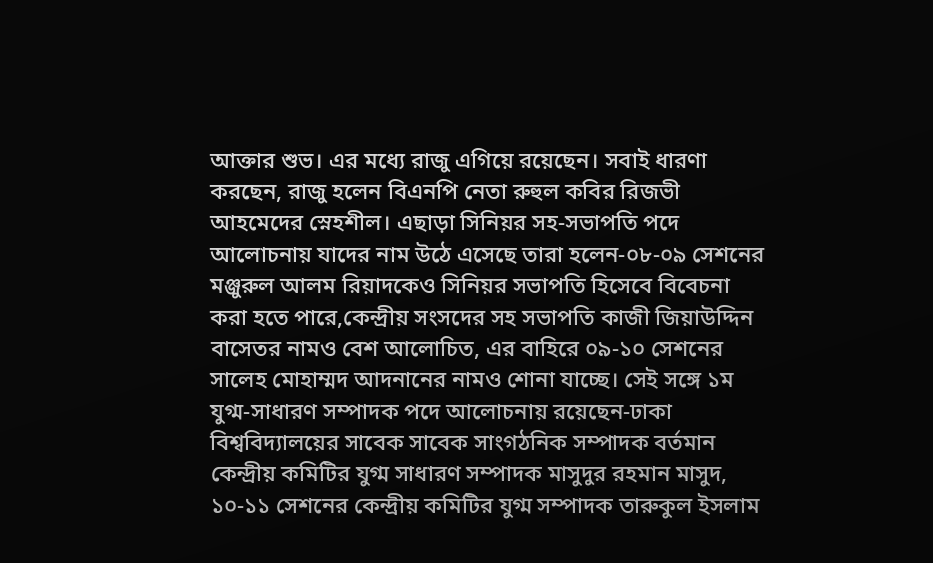আক্তার শুভ। এর মধ্যে রাজু এগিয়ে রয়েছেন। সবাই ধারণা করছেন, রাজু হলেন বিএনপি নেতা রুহুল কবির রিজভী আহমেদের স্নেহশীল। এছাড়া সিনিয়র সহ-সভাপতি পদে আলোচনায় যাদের নাম উঠে এসেছে তারা হলেন-০৮-০৯ সেশনের মঞ্জুরুল আলম রিয়াদকেও সিনিয়র সভাপতি হিসেবে বিবেচনা করা হতে পারে,কেন্দ্রীয় সংসদের সহ সভাপতি কাজী জিয়াউদ্দিন বাসেতর নামও বেশ আলোচিত, এর বাহিরে ০৯-১০ সেশনের সালেহ মোহাম্মদ আদনানের নামও শোনা যাচ্ছে। সেই সঙ্গে ১ম যুগ্ম-সাধারণ সম্পাদক পদে আলোচনায় রয়েছেন-ঢাকা বিশ্ববিদ্যালয়ের সাবেক সাবেক সাংগঠনিক সম্পাদক বর্তমান কেন্দ্রীয় কমিটির যুগ্ম সাধারণ সম্পাদক মাসুদুর রহমান মাসুদ, ১০-১১ সেশনের কেন্দ্রীয় কমিটির যুগ্ম সম্পাদক তারুকুল ইসলাম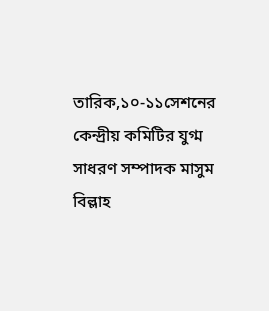তারিক,১০-১১সেশনের কেন্দ্রীয় কমিটির যুগ্ম সাধরণ সম্পাদক মাসুম বিল্লাহ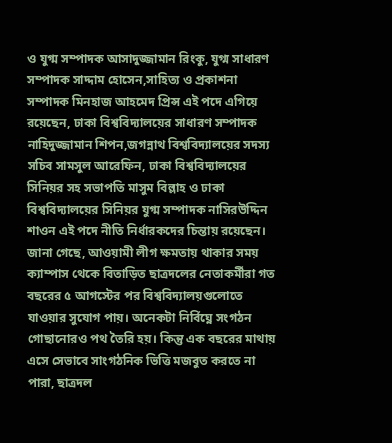ও যুগ্ম সম্পাদক আসাদুজ্জামান রিংকু, যুগ্ম সাধারণ সম্পাদক সাদ্দাম হোসেন,সাহিত্য ও প্রকাশনা সম্পাদক মিনহাজ আহমেদ প্রিন্স এই পদে এগিয়ে রয়েছেন, ঢাকা বিশ্ববিদ্যালয়ের সাধারণ সম্পাদক নাহিদুজ্জামান শিপন,জগন্নাথ বিশ্ববিদ্যালয়ের সদস্য সচিব সামসুল আরেফিন, ঢাকা বিশ্ববিদ্যালয়ের সিনিয়র সহ সভাপতি মাসুম বিল্লাহ ও ঢাকা বিশ্ববিদ্যালয়ের সিনিয়র যুগ্ম সম্পাদক নাসিরউদ্দিন শাওন এই পদে নীতি নির্ধারকদের চিন্তায় রয়েছেন।
জানা গেছে, আওয়ামী লীগ ক্ষমতায় থাকার সময় ক্যাম্পাস থেকে বিতাড়িত ছাত্রদলের নেতাকর্মীরা গত বছরের ৫ আগস্টের পর বিশ্ববিদ্যালয়গুলোতে যাওয়ার সুযোগ পায়। অনেকটা নির্বিঘ্নে সংগঠন গোছানোরও পথ তৈরি হয়। কিন্তু এক বছরের মাথায় এসে সেভাবে সাংগঠনিক ভিত্তি মজবুত করতে না পারা, ছাত্রদল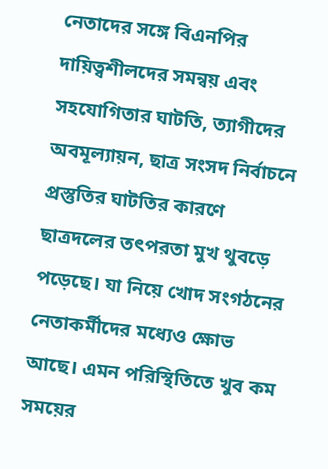নেতাদের সঙ্গে বিএনপির দায়িত্বশীলদের সমন্বয় এবং সহযোগিতার ঘাটতি, ত্যাগীদের অবমূল্যায়ন, ছাত্র সংসদ নির্বাচনে প্রস্তুতির ঘাটতির কারণে ছাত্রদলের তৎপরতা মুখ থুবড়ে পড়েছে। যা নিয়ে খোদ সংগঠনের নেতাকর্মীদের মধ্যেও ক্ষোভ আছে। এমন পরিস্থিতিতে খুব কম সময়ের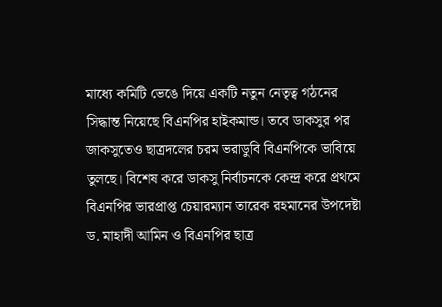মাধ্যে কমিটি ভেঙে দিয়ে একটি নতুন নেতৃত্ব গঠনের সিদ্ধান্ত নিয়েছে বিএনপির হাইকমান্ড। তবে ডাকসুর পর জাকসুতেও ছাত্রদলের চরম ভরাডুবি বিএনপিকে ভাবিয়ে তুলছে। বিশেষ করে ডাকসু নির্বাচনকে কেন্দ্র করে প্রথমে বিএনপির ভারপ্রাপ্ত চেয়ারম্যান তারেক রহমানের উপদেষ্টা ড. মাহাদী আমিন ও বিএনপির ছাত্র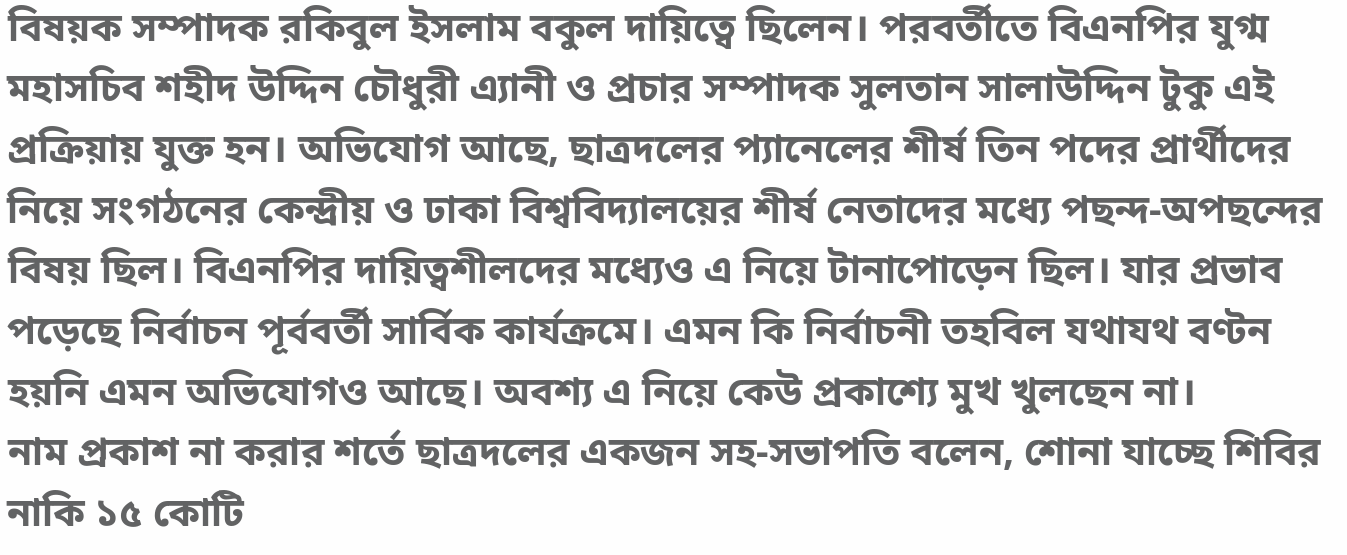বিষয়ক সম্পাদক রকিবুল ইসলাম বকুল দায়িত্বে ছিলেন। পরবর্তীতে বিএনপির যুগ্ম মহাসচিব শহীদ উদ্দিন চৌধুরী এ্যানী ও প্রচার সম্পাদক সুলতান সালাউদ্দিন টুকু এই প্রক্রিয়ায় যুক্ত হন। অভিযোগ আছে, ছাত্রদলের প্যানেলের শীর্ষ তিন পদের প্রার্থীদের নিয়ে সংগঠনের কেন্দ্রীয় ও ঢাকা বিশ্ববিদ্যালয়ের শীর্ষ নেতাদের মধ্যে পছন্দ-অপছন্দের বিষয় ছিল। বিএনপির দায়িত্বশীলদের মধ্যেও এ নিয়ে টানাপোড়েন ছিল। যার প্রভাব পড়েছে নির্বাচন পূর্ববর্তী সার্বিক কার্যক্রমে। এমন কি নির্বাচনী তহবিল যথাযথ বণ্টন হয়নি এমন অভিযোগও আছে। অবশ্য এ নিয়ে কেউ প্রকাশ্যে মুখ খুলছেন না।
নাম প্রকাশ না করার শর্তে ছাত্রদলের একজন সহ-সভাপতি বলেন, শোনা যাচ্ছে শিবির নাকি ১৫ কোটি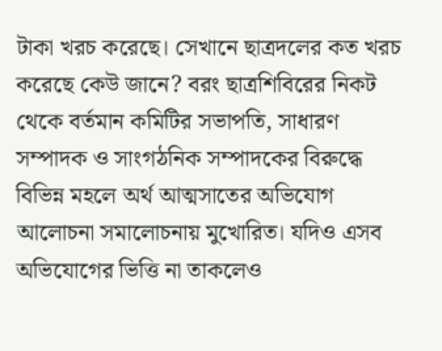টাকা খরচ করেছে। সেখানে ছাত্রদলের কত খরচ করেছে কেউ জানে? বরং ছাত্রশিবিরের নিকট থেকে বর্তমান কমিটির সভাপতি, সাধারণ সম্পাদক ও সাংগঠনিক সম্পাদকের বিরুদ্ধে বিভিন্ন মহলে অর্থ আত্মসাতের অভিযোগ আলোচনা সমালোচনায় মুখোরিত। যদিও এসব অভিযোগের ভিত্তি না তাকলেও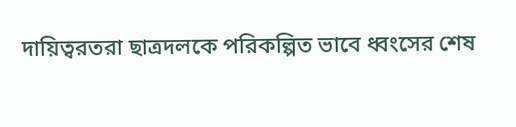দায়িত্বরতরা ছাত্রদলকে পরিকল্পিত ভাবে ধ্বংসের শেষ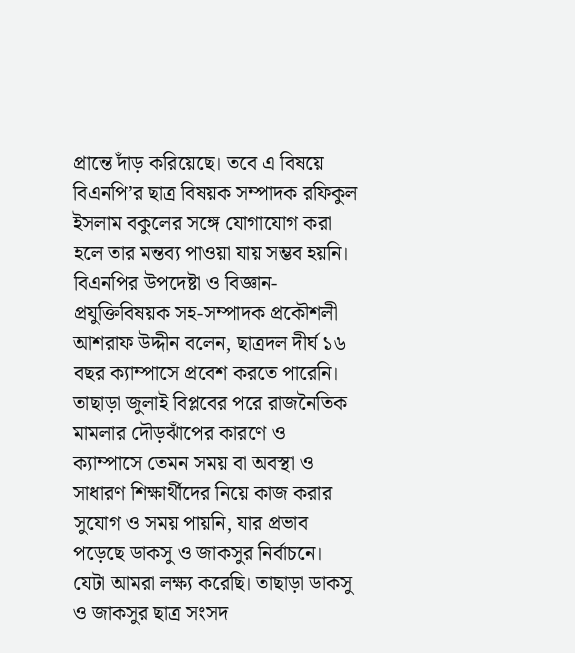প্রান্তে দাঁড় করিয়েছে। তবে এ বিষয়ে বিএনপি’র ছাত্র বিষয়ক সম্পাদক রফিকুল ইসলাম বকুলের সঙ্গে যোগাযোগ করা হলে তার মন্তব্য পাওয়া যায় সম্ভব হয়নি।
বিএনপির উপদেষ্টা ও বিজ্ঞান-প্রযুক্তিবিষয়ক সহ-সম্পাদক প্রকৌশলী আশরাফ উদ্দীন বলেন, ছাত্রদল দীর্ঘ ১৬ বছর ক্যাম্পাসে প্রবেশ করতে পারেনি। তাছাড়া জুলাই বিপ্লবের পরে রাজনৈতিক মামলার দৌড়ঝাঁপের কারণে ও ক্যাম্পাসে তেমন সময় বা অবস্থা ও সাধারণ শিক্ষার্থীদের নিয়ে কাজ করার সুযোগ ও সময় পায়নি, যার প্রভাব পড়েছে ডাকসু ও জাকসুর নির্বাচনে। যেটা আমরা লক্ষ্য করেছি। তাছাড়া ডাকসু ও জাকসুর ছাত্র সংসদ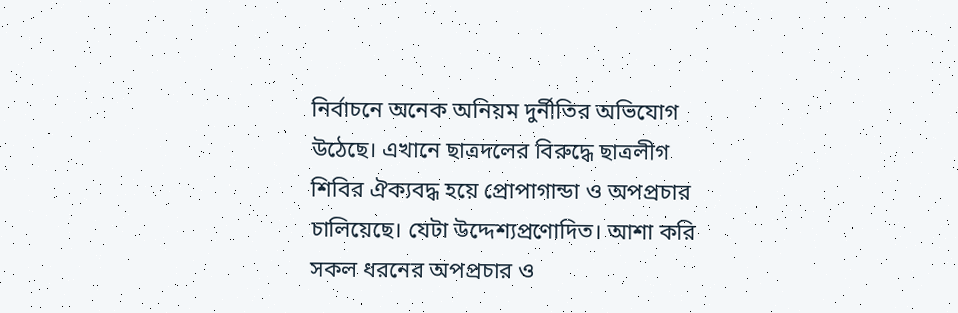নির্বাচনে অনেক অনিয়ম দুর্নীতির অভিযোগ উঠেছে। এখানে ছাত্রদলের বিরুদ্ধে ছাত্রলীগ শিবির ঐক্যবদ্ধ হয়ে প্রোপাগান্ডা ও অপপ্রচার চালিয়েছে। যেটা উদ্দেশ্যপ্রণোদিত। আশা করি সকল ধরনের অপপ্রচার ও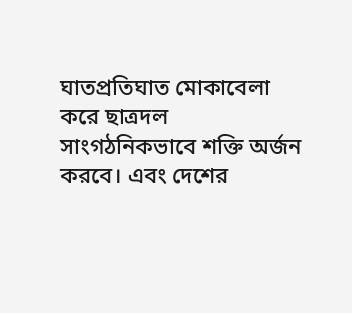ঘাতপ্রতিঘাত মোকাবেলা করে ছাত্রদল সাংগঠনিকভাবে শক্তি অর্জন করবে। এবং দেশের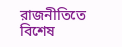রাজনীতিতে বিশেষ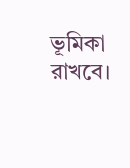ভূমিকা রাখবে।